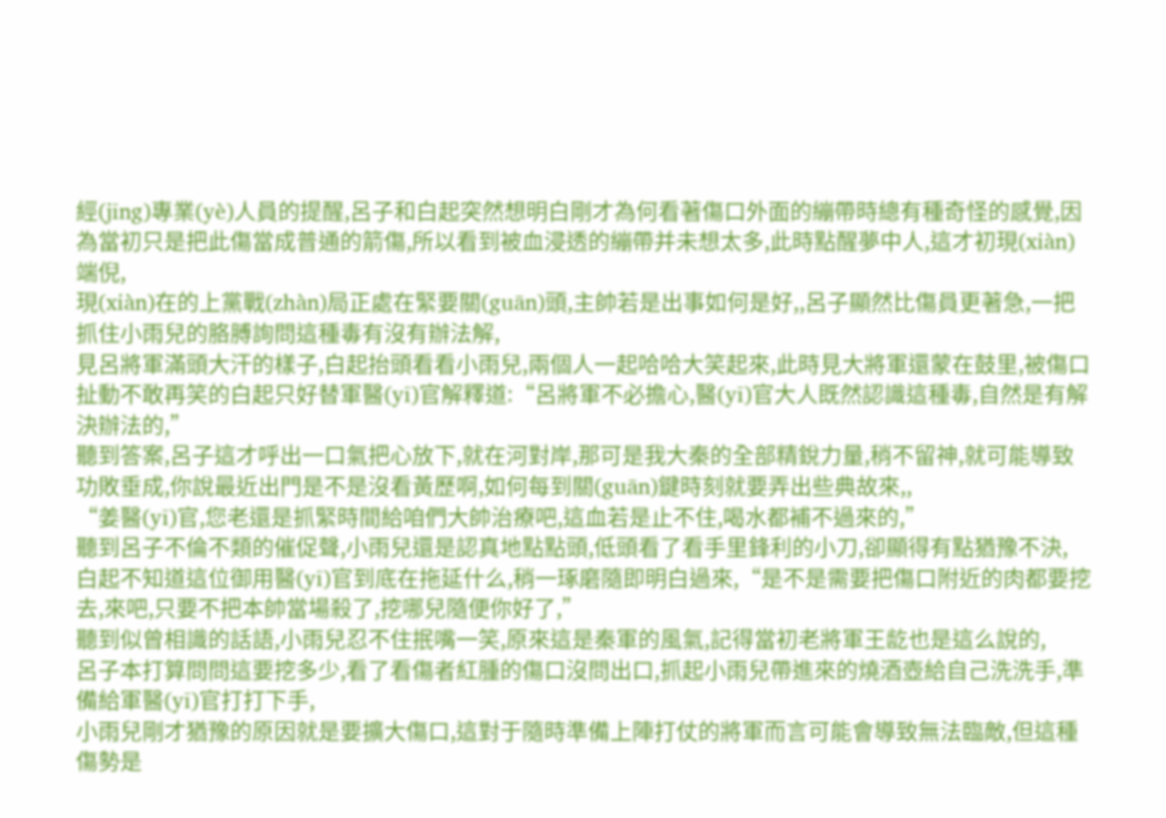經(jīng)專業(yè)人員的提醒,呂子和白起突然想明白剛才為何看著傷口外面的繃帶時總有種奇怪的感覺,因為當初只是把此傷當成普通的箭傷,所以看到被血浸透的繃帶并未想太多,此時點醒夢中人,這才初現(xiàn)端倪,
現(xiàn)在的上黨戰(zhàn)局正處在緊要關(guān)頭,主帥若是出事如何是好,,呂子顯然比傷員更著急,一把抓住小雨兒的胳膊詢問這種毒有沒有辦法解,
見呂將軍滿頭大汗的樣子,白起抬頭看看小雨兒,兩個人一起哈哈大笑起來,此時見大將軍還蒙在鼓里,被傷口扯動不敢再笑的白起只好替軍醫(yī)官解釋道:“呂將軍不必擔心,醫(yī)官大人既然認識這種毒,自然是有解決辦法的,”
聽到答案,呂子這才呼出一口氣把心放下,就在河對岸,那可是我大秦的全部精銳力量,稍不留神,就可能導致功敗垂成,你說最近出門是不是沒看黃歷啊,如何每到關(guān)鍵時刻就要弄出些典故來,,
“姜醫(yī)官,您老還是抓緊時間給咱們大帥治療吧,這血若是止不住,喝水都補不過來的,”
聽到呂子不倫不類的催促聲,小雨兒還是認真地點點頭,低頭看了看手里鋒利的小刀,卻顯得有點猶豫不決,
白起不知道這位御用醫(yī)官到底在拖延什么,稍一琢磨隨即明白過來,“是不是需要把傷口附近的肉都要挖去,來吧,只要不把本帥當場殺了,挖哪兒隨便你好了,”
聽到似曾相識的話語,小雨兒忍不住抿嘴一笑,原來這是秦軍的風氣,記得當初老將軍王龁也是這么說的,
呂子本打算問問這要挖多少,看了看傷者紅腫的傷口沒問出口,抓起小雨兒帶進來的燒酒壺給自己洗洗手,準備給軍醫(yī)官打打下手,
小雨兒剛才猶豫的原因就是要擴大傷口,這對于隨時準備上陣打仗的將軍而言可能會導致無法臨敵,但這種傷勢是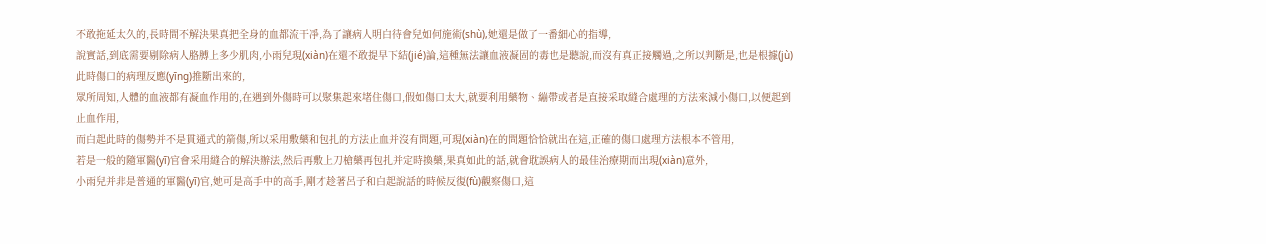不敢拖延太久的,長時間不解決果真把全身的血都流干凈,為了讓病人明白待會兒如何施術(shù),她還是做了一番細心的指導,
說實話,到底需要剔除病人胳膊上多少肌肉,小雨兒現(xiàn)在還不敢提早下結(jié)論,這種無法讓血液凝固的毒也是聽說,而沒有真正接觸過,之所以判斷是,也是根據(jù)此時傷口的病理反應(yīng)推斷出來的,
眾所周知,人體的血液都有凝血作用的,在遇到外傷時可以聚集起來堵住傷口,假如傷口太大,就要利用藥物、繃帶或者是直接采取縫合處理的方法來減小傷口,以便起到止血作用,
而白起此時的傷勢并不是貫通式的箭傷,所以采用敷藥和包扎的方法止血并沒有問題,可現(xiàn)在的問題恰恰就出在這,正確的傷口處理方法根本不管用,
若是一般的隨軍醫(yī)官會采用縫合的解決辦法,然后再敷上刀槍藥再包扎并定時換藥,果真如此的話,就會耽誤病人的最佳治療期而出現(xiàn)意外,
小雨兒并非是普通的軍醫(yī)官,她可是高手中的高手,剛才趁著呂子和白起說話的時候反復(fù)觀察傷口,這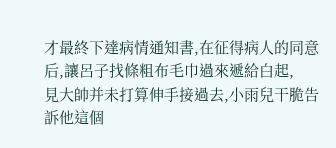才最終下達病情通知書,在征得病人的同意后,讓呂子找條粗布毛巾過來遞給白起,
見大帥并未打算伸手接過去,小雨兒干脆告訴他這個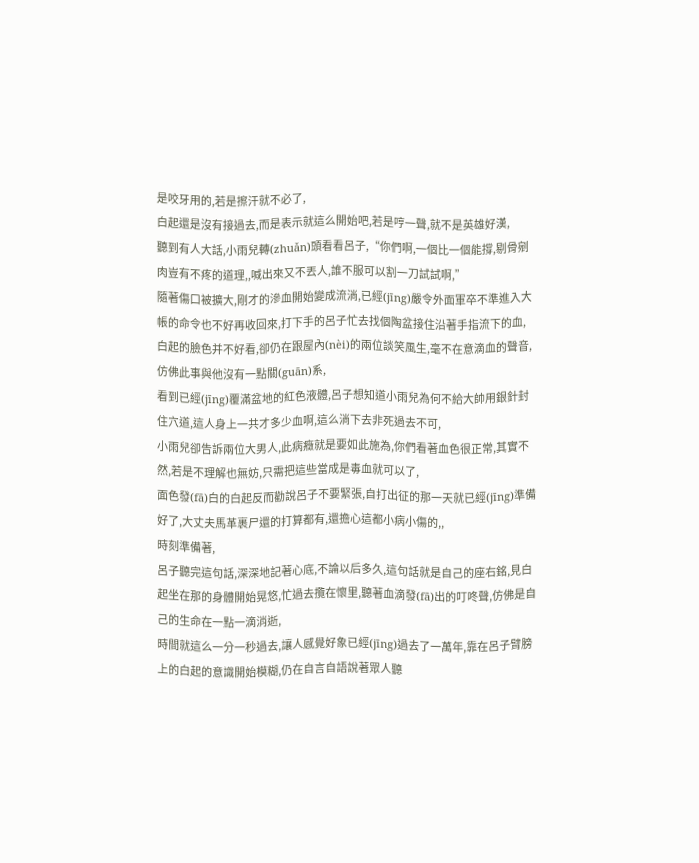是咬牙用的,若是擦汗就不必了,
白起還是沒有接過去,而是表示就這么開始吧,若是哼一聲,就不是英雄好漢,
聽到有人大話,小雨兒轉(zhuǎn)頭看看呂子,“你們啊,一個比一個能撐,剔骨剜肉豈有不疼的道理,,喊出來又不丟人,誰不服可以割一刀試試啊,”
隨著傷口被擴大,剛才的滲血開始變成流淌,已經(jīng)嚴令外面軍卒不準進入大帳的命令也不好再收回來,打下手的呂子忙去找個陶盆接住沿著手指流下的血,
白起的臉色并不好看,卻仍在跟屋內(nèi)的兩位談笑風生,毫不在意滴血的聲音,仿佛此事與他沒有一點關(guān)系,
看到已經(jīng)覆滿盆地的紅色液體,呂子想知道小雨兒為何不給大帥用銀針封住穴道,這人身上一共才多少血啊,這么淌下去非死過去不可,
小雨兒卻告訴兩位大男人,此病癥就是要如此施為,你們看著血色很正常,其實不然,若是不理解也無妨,只需把這些當成是毒血就可以了,
面色發(fā)白的白起反而勸說呂子不要緊張,自打出征的那一天就已經(jīng)準備好了,大丈夫馬革裹尸還的打算都有,還擔心這都小病小傷的,,
時刻準備著,
呂子聽完這句話,深深地記著心底,不論以后多久,這句話就是自己的座右銘,見白起坐在那的身體開始晃悠,忙過去攬在懷里,聽著血滴發(fā)出的叮咚聲,仿佛是自己的生命在一點一滴消逝,
時間就這么一分一秒過去,讓人感覺好象已經(jīng)過去了一萬年,靠在呂子臂膀上的白起的意識開始模糊,仍在自言自語說著眾人聽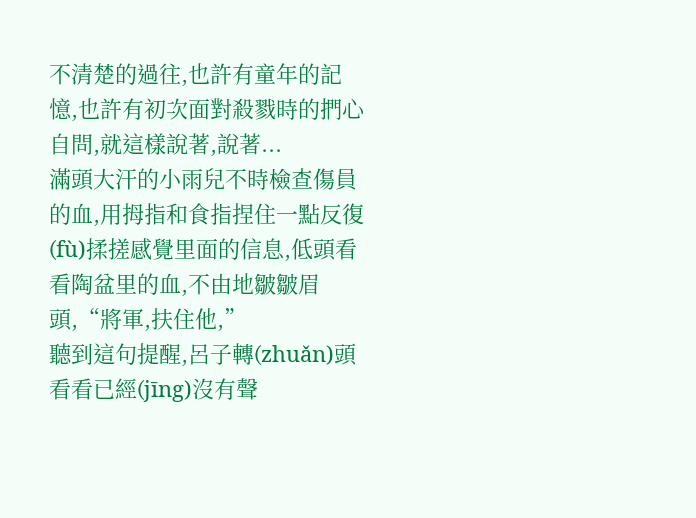不清楚的過往,也許有童年的記憶,也許有初次面對殺戮時的捫心自問,就這樣說著,說著...
滿頭大汗的小雨兒不時檢查傷員的血,用拇指和食指捏住一點反復(fù)揉搓感覺里面的信息,低頭看看陶盆里的血,不由地皺皺眉頭,“將軍,扶住他,”
聽到這句提醒,呂子轉(zhuǎn)頭看看已經(jīng)沒有聲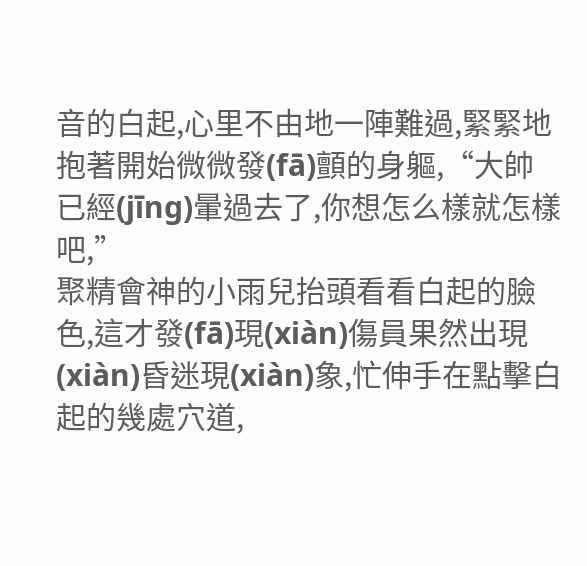音的白起,心里不由地一陣難過,緊緊地抱著開始微微發(fā)顫的身軀,“大帥已經(jīng)暈過去了,你想怎么樣就怎樣吧,”
聚精會神的小雨兒抬頭看看白起的臉色,這才發(fā)現(xiàn)傷員果然出現(xiàn)昏迷現(xiàn)象,忙伸手在點擊白起的幾處穴道,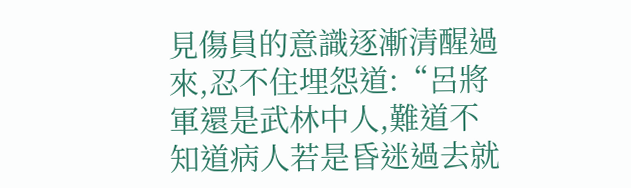見傷員的意識逐漸清醒過來,忍不住埋怨道:“呂將軍還是武林中人,難道不知道病人若是昏迷過去就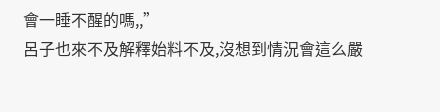會一睡不醒的嗎,,”
呂子也來不及解釋始料不及,沒想到情況會這么嚴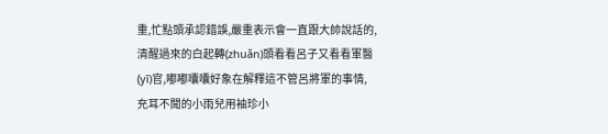重,忙點頭承認錯誤,嚴重表示會一直跟大帥說話的,
清醒過來的白起轉(zhuǎn)頭看看呂子又看看軍醫(yī)官,嘟嘟囔囔好象在解釋這不管呂將軍的事情,
充耳不聞的小雨兒用袖珍小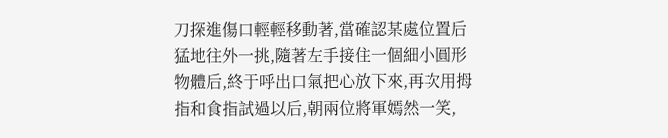刀探進傷口輕輕移動著,當確認某處位置后猛地往外一挑,隨著左手接住一個細小圓形物體后,終于呼出口氣把心放下來,再次用拇指和食指試過以后,朝兩位將軍嫣然一笑,